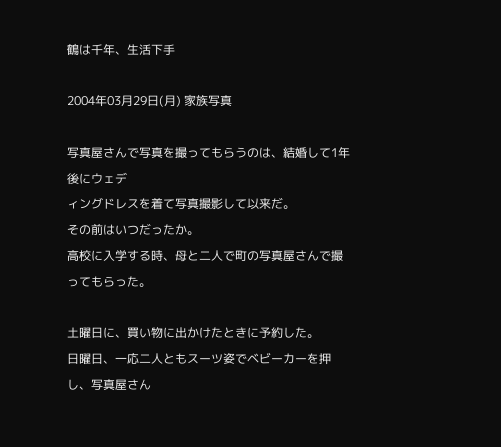鶴は千年、生活下手

2004年03月29日(月) 家族写真

写真屋さんで写真を撮ってもらうのは、結婚して1年後にウェデ
ィングドレスを着て写真撮影して以来だ。
その前はいつだったか。
高校に入学する時、母と二人で町の写真屋さんで撮ってもらった。

土曜日に、買い物に出かけたときに予約した。
日曜日、一応二人ともスーツ姿でベビーカーを押し、写真屋さん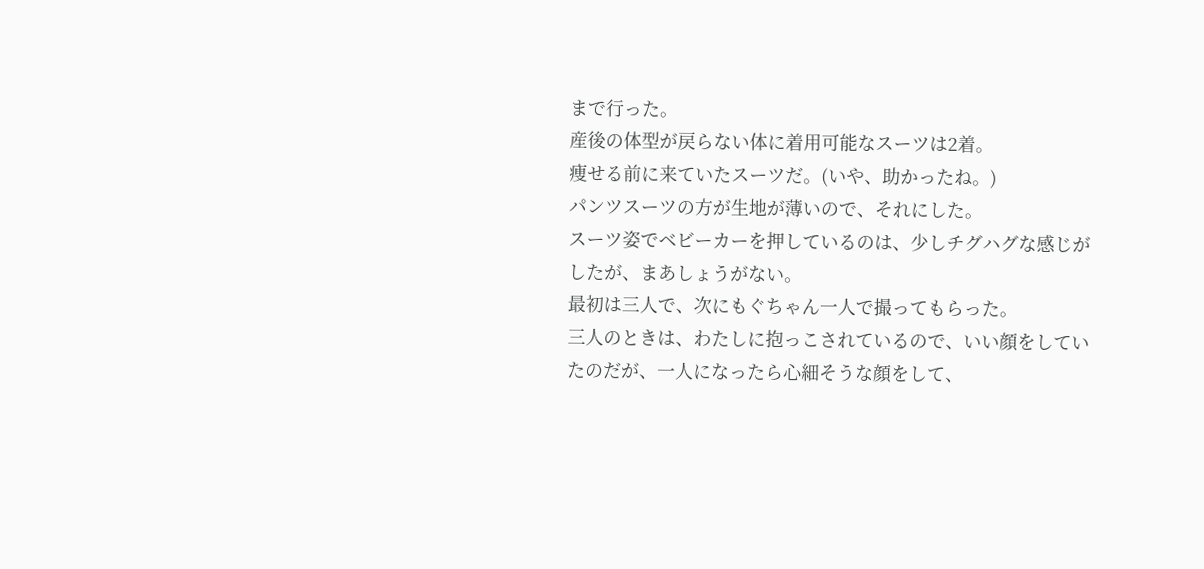まで行った。
産後の体型が戻らない体に着用可能なスーツは2着。
痩せる前に来ていたスーツだ。(いや、助かったね。)
パンツスーツの方が生地が薄いので、それにした。
スーツ姿でベビーカーを押しているのは、少しチグハグな感じが
したが、まあしょうがない。
最初は三人で、次にもぐちゃん一人で撮ってもらった。
三人のときは、わたしに抱っこされているので、いい顔をしてい
たのだが、一人になったら心細そうな顔をして、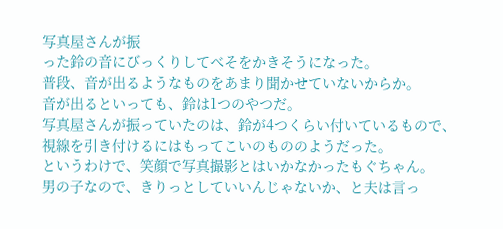写真屋さんが振
った鈴の音にびっくりしてべそをかきそうになった。
普段、音が出るようなものをあまり聞かせていないからか。
音が出るといっても、鈴は1つのやつだ。
写真屋さんが振っていたのは、鈴が4つくらい付いているもので、
視線を引き付けるにはもってこいのもののようだった。
というわけで、笑顔で写真撮影とはいかなかったもぐちゃん。
男の子なので、きりっとしていいんじゃないか、と夫は言っ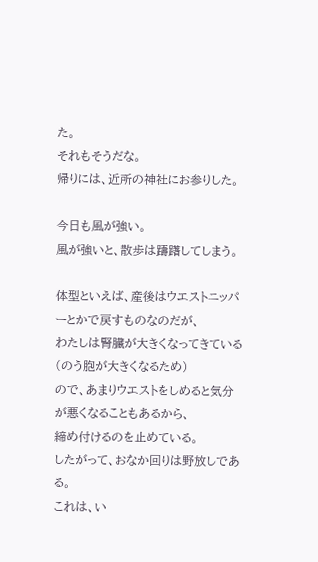た。
それもそうだな。
帰りには、近所の神社にお参りした。

今日も風が強い。
風が強いと、散歩は躊躇してしまう。

体型といえば、産後はウエストニッパーとかで戻すものなのだが、
わたしは腎臓が大きくなってきている(のう胞が大きくなるため)
ので、あまりウエストをしめると気分が悪くなることもあるから、
締め付けるのを止めている。
したがって、おなか回りは野放しである。
これは、い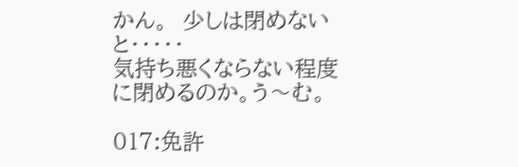かん。  少しは閉めないと・・・・・
気持ち悪くならない程度に閉めるのか。う〜む。

017:免許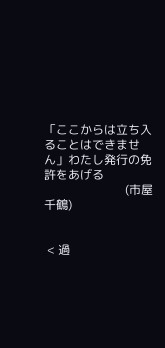「ここからは立ち入ることはできません」わたし発行の免許をあげる
                           (市屋千鶴)


 < 過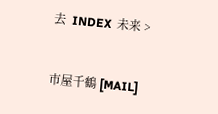去  INDEX  未来 >


市屋千鶴 [MAIL]